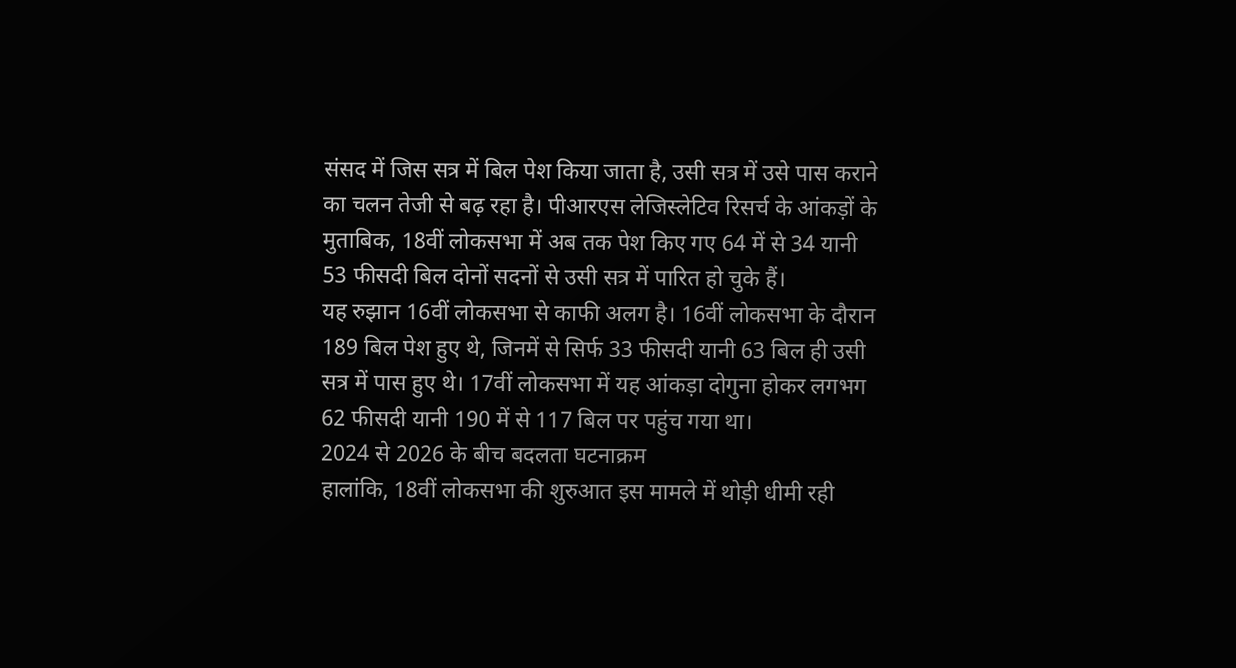संसद में जिस सत्र में बिल पेश किया जाता है, उसी सत्र में उसे पास कराने का चलन तेजी से बढ़ रहा है। पीआरएस लेजिस्लेटिव रिसर्च के आंकड़ों के मुताबिक, 18वीं लोकसभा में अब तक पेश किए गए 64 में से 34 यानी 53 फीसदी बिल दोनों सदनों से उसी सत्र में पारित हो चुके हैं।
यह रुझान 16वीं लोकसभा से काफी अलग है। 16वीं लोकसभा के दौरान 189 बिल पेश हुए थे, जिनमें से सिर्फ 33 फीसदी यानी 63 बिल ही उसी सत्र में पास हुए थे। 17वीं लोकसभा में यह आंकड़ा दोगुना होकर लगभग 62 फीसदी यानी 190 में से 117 बिल पर पहुंच गया था।
2024 से 2026 के बीच बदलता घटनाक्रम
हालांकि, 18वीं लोकसभा की शुरुआत इस मामले में थोड़ी धीमी रही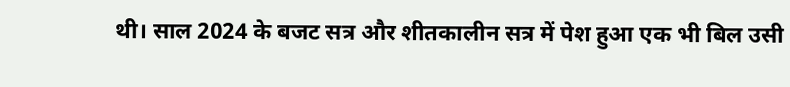थी। साल 2024 के बजट सत्र और शीतकालीन सत्र में पेश हुआ एक भी बिल उसी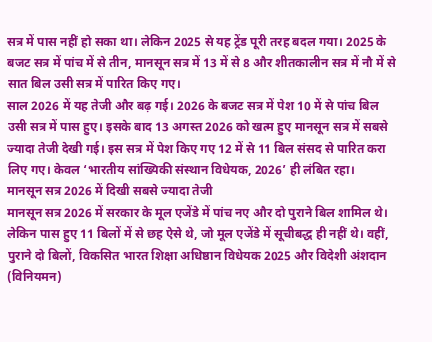सत्र में पास नहीं हो सका था। लेकिन 2025 से यह ट्रेंड पूरी तरह बदल गया। 2025 के बजट सत्र में पांच में से तीन, मानसून सत्र में 13 में से 8 और शीतकालीन सत्र में नौ में से सात बिल उसी सत्र में पारित किए गए।
साल 2026 में यह तेजी और बढ़ गई। 2026 के बजट सत्र में पेश 10 में से पांच बिल उसी सत्र में पास हुए। इसके बाद 13 अगस्त 2026 को खत्म हुए मानसून सत्र में सबसे ज्यादा तेजी देखी गई। इस सत्र में पेश किए गए 12 में से 11 बिल संसद से पारित करा लिए गए। केवल ‘भारतीय सांख्यिकी संस्थान विधेयक, 2026’ ही लंबित रहा।
मानसून सत्र 2026 में दिखी सबसे ज्यादा तेजी
मानसून सत्र 2026 में सरकार के मूल एजेंडे में पांच नए और दो पुराने बिल शामिल थे। लेकिन पास हुए 11 बिलों में से छह ऐसे थे, जो मूल एजेंडे में सूचीबद्ध ही नहीं थे। वहीं, पुराने दो बिलों, विकसित भारत शिक्षा अधिष्ठान विधेयक 2025 और विदेशी अंशदान (विनियमन)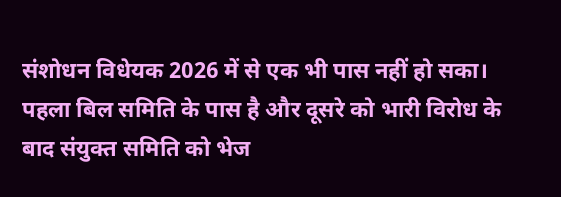संशोधन विधेयक 2026 में से एक भी पास नहीं हो सका। पहला बिल समिति के पास है और दूसरे को भारी विरोध के बाद संयुक्त समिति को भेज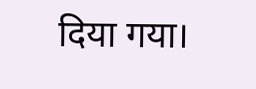दिया गया।